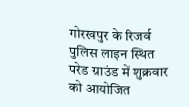गोरखपुर के रिजर्व पुलिस लाइन स्थित परेड ग्राउंड में शुक्रवार को आयोजित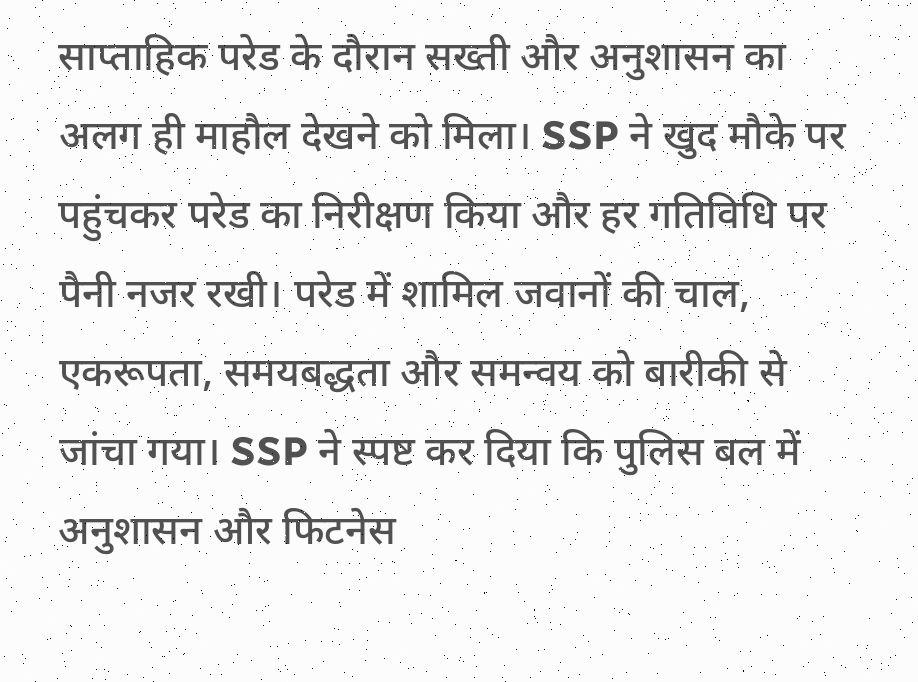साप्ताहिक परेड के दौरान सख्ती और अनुशासन का अलग ही माहौल देखने को मिला। SSP ने खुद मौके पर पहुंचकर परेड का निरीक्षण किया और हर गतिविधि पर पैनी नजर रखी। परेड में शामिल जवानों की चाल, एकरूपता, समयबद्धता और समन्वय को बारीकी से जांचा गया। SSP ने स्पष्ट कर दिया कि पुलिस बल में अनुशासन और फिटनेस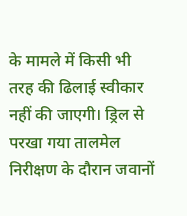के मामले में किसी भी तरह की ढिलाई स्वीकार नहीं की जाएगी। ड्रिल से परखा गया तालमेल निरीक्षण के दौरान जवानों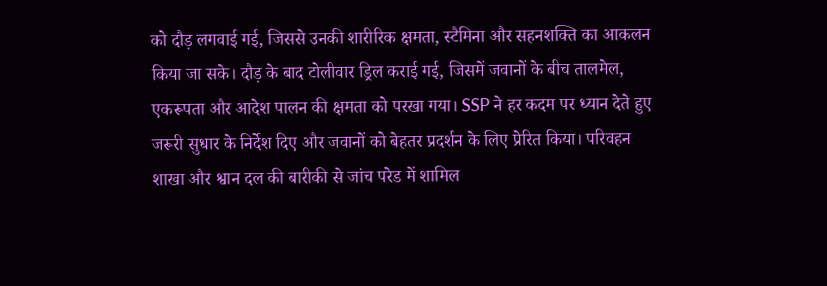को दौड़ लगवाई गई, जिससे उनकी शारीरिक क्षमता, स्टैमिना और सहनशक्ति का आकलन किया जा सके। दौड़ के बाद टोलीवार ड्रिल कराई गई, जिसमें जवानों के बीच तालमेल, एकरूपता और आदेश पालन की क्षमता को परखा गया। SSP ने हर कदम पर ध्यान देते हुए जरूरी सुधार के निर्देश दिए और जवानों को बेहतर प्रदर्शन के लिए प्रेरित किया। परिवहन शाखा और श्वान दल की बारीकी से जांच परेड में शामिल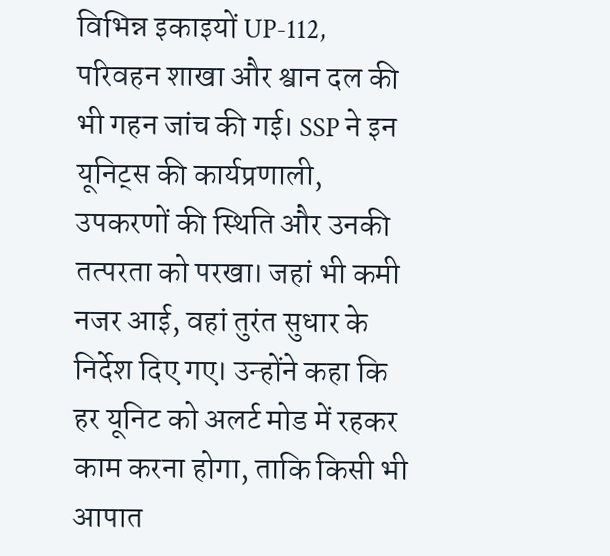विभिन्न इकाइयों UP-112, परिवहन शाखा और श्वान दल की भी गहन जांच की गई। SSP ने इन यूनिट्स की कार्यप्रणाली, उपकरणों की स्थिति और उनकी तत्परता को परखा। जहां भी कमी नजर आई, वहां तुरंत सुधार के निर्देश दिए गए। उन्होंने कहा कि हर यूनिट को अलर्ट मोड में रहकर काम करना होगा, ताकि किसी भी आपात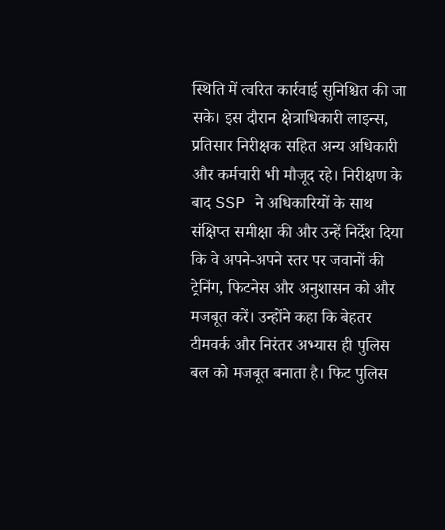स्थिति में त्वरित कार्रवाई सुनिश्चित की जा सके। इस दौरान क्षेत्राधिकारी लाइन्स, प्रतिसार निरीक्षक सहित अन्य अधिकारी और कर्मचारी भी मौजूद रहे। निरीक्षण के बाद SSP ने अधिकारियों के साथ संक्षिप्त समीक्षा की और उन्हें निर्देश दिया कि वे अपने-अपने स्तर पर जवानों की ट्रेनिंग, फिटनेस और अनुशासन को और मजबूत करें। उन्होंने कहा कि बेहतर टीमवर्क और निरंतर अभ्यास ही पुलिस बल को मजबूत बनाता है। फिट पुलिस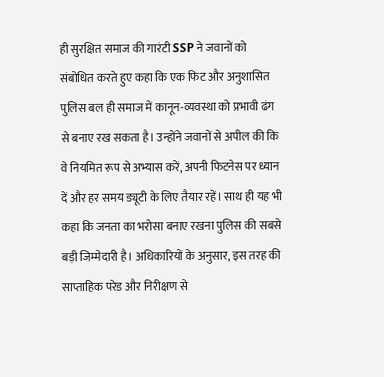ही सुरक्षित समाज की गारंटी SSP ने जवानों को संबोधित करते हुए कहा कि एक फिट और अनुशासित पुलिस बल ही समाज में कानून-व्यवस्था को प्रभावी ढंग से बनाए रख सकता है। उन्होंने जवानों से अपील की कि वे नियमित रूप से अभ्यास करें, अपनी फिटनेस पर ध्यान दें और हर समय ड्यूटी के लिए तैयार रहें। साथ ही यह भी कहा कि जनता का भरोसा बनाए रखना पुलिस की सबसे बड़ी जिम्मेदारी है। अधिकारियों के अनुसार, इस तरह की साप्ताहिक परेड और निरीक्षण से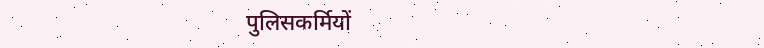पुलिसकर्मियों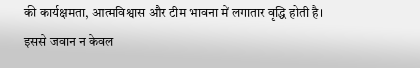की कार्यक्षमता, आत्मविश्वास और टीम भावना में लगातार वृद्धि होती है। इससे जवान न केवल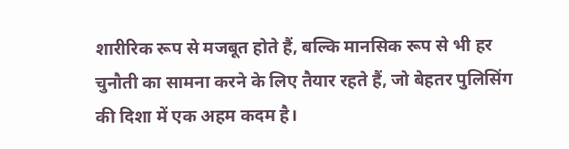शारीरिक रूप से मजबूत होते हैं, बल्कि मानसिक रूप से भी हर चुनौती का सामना करने के लिए तैयार रहते हैं, जो बेहतर पुलिसिंग की दिशा में एक अहम कदम है।